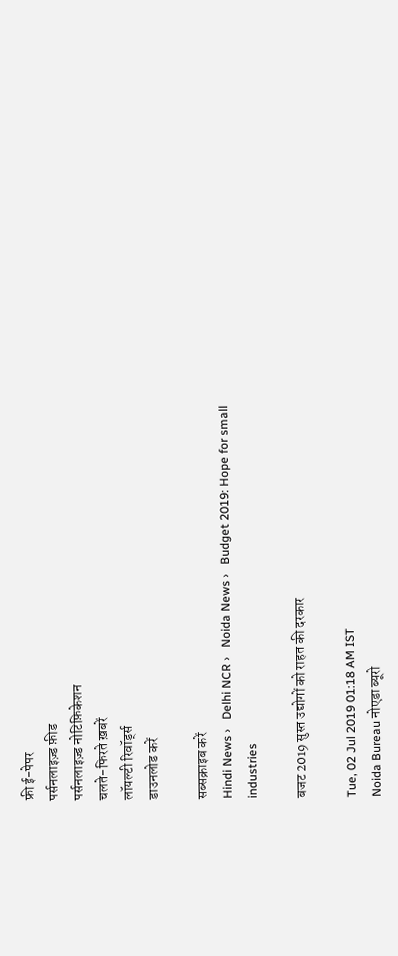फ्री ई-पेपर
पर्सनलाइज़्ड फ़ीड
पर्सनलाइज़्ड नोटिफ़िकेशन
चलते-फिरते ख़बरें
लॉयल्टी रिवॉर्ड्स
डाउनलोड करें

सब्सक्राइब करें
Hindi News ›   Delhi NCR ›   Noida News ›   Budget 2019: Hope for small industries

बजट 2019 सुस्त उद्योगों को राहत की दरकार

Tue, 02 Jul 2019 01:18 AM IST
Noida Bureau नोएडा ब्यूरो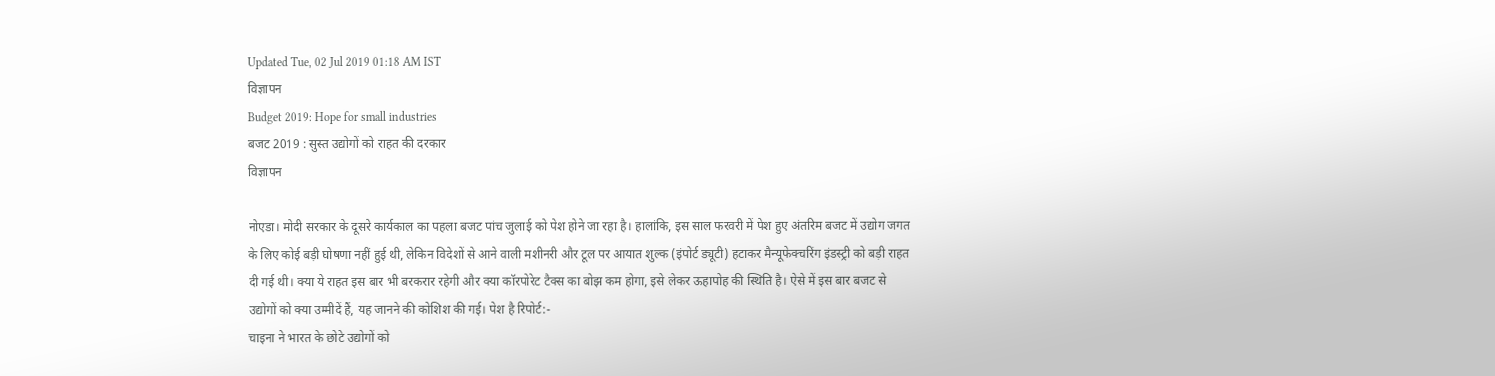Updated Tue, 02 Jul 2019 01:18 AM IST
विज्ञापन
Budget 2019: Hope for small industries
बजट 2019 : सुस्त उद्योगों को राहत की दरकार
विज्ञापन

नोएडा। मोदी सरकार के दूसरे कार्यकाल का पहला बजट पांच जुलाई को पेश होने जा रहा है। हालांकि, इस साल फरवरी में पेश हुए अंतरिम बजट में उद्योग जगत के लिए कोई बड़ी घोषणा नहीं हुई थी, लेकिन विदेशों से आने वाली मशीनरी और टूल पर आयात शुल्क (इंपोर्ट ड्यूटी) हटाकर मैन्यूफेक्चरिंग इंडस्ट्री को बड़ी राहत दी गई थी। क्या ये राहत इस बार भी बरकरार रहेगी और क्या कॉरपोरेट टैक्स का बोझ कम होगा, इसे लेकर ऊहापोह की स्थिति है। ऐसे में इस बार बजट से उद्योगों को क्या उम्मीदें हैं, यह जानने की कोशिश की गई। पेश है रिपोर्ट:-
चाइना ने भारत के छोटे उद्योगों को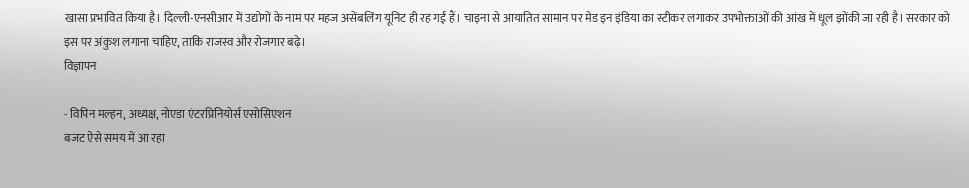खासा प्रभावित किया है। दिल्ली-एनसीआर में उद्योगों के नाम पर महज असेंबलिंग यूनिट ही रह गईं हैं। चाइना से आयातित सामान पर मेड इन इंडिया का स्टीकर लगाकर उपभोक्ताओं की आंख में धूल झोंकी जा रही है। सरकार को इस पर अंकुश लगाना चाहिए, ताकि राजस्व और रोजगार बढ़े।
विज्ञापन

- विपिन मल्हन, अध्यक्ष, नोएडा एंटरप्रिनियोर्स एसोसिएशन
बजट ऐसे समय में आ रहा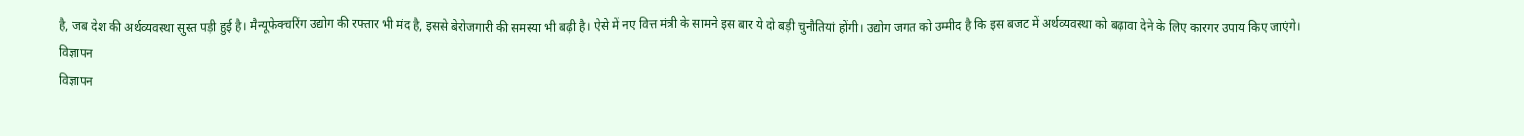है, जब देश की अर्थव्यवस्था सुस्त पड़ी हुई है। मैन्यूफेक्चरिंग उद्योग की रफ्तार भी मंद है, इससे बेरोजगारी की समस्या भी बढ़ी है। ऐसे में नए वित्त मंत्री के सामने इस बार ये दो बड़ी चुनौतियां होंगी। उद्योग जगत को उम्मीद है कि इस बजट में अर्थव्यवस्था को बढ़ावा देने के लिए कारगर उपाय किए जाएंगे।
विज्ञापन
विज्ञापन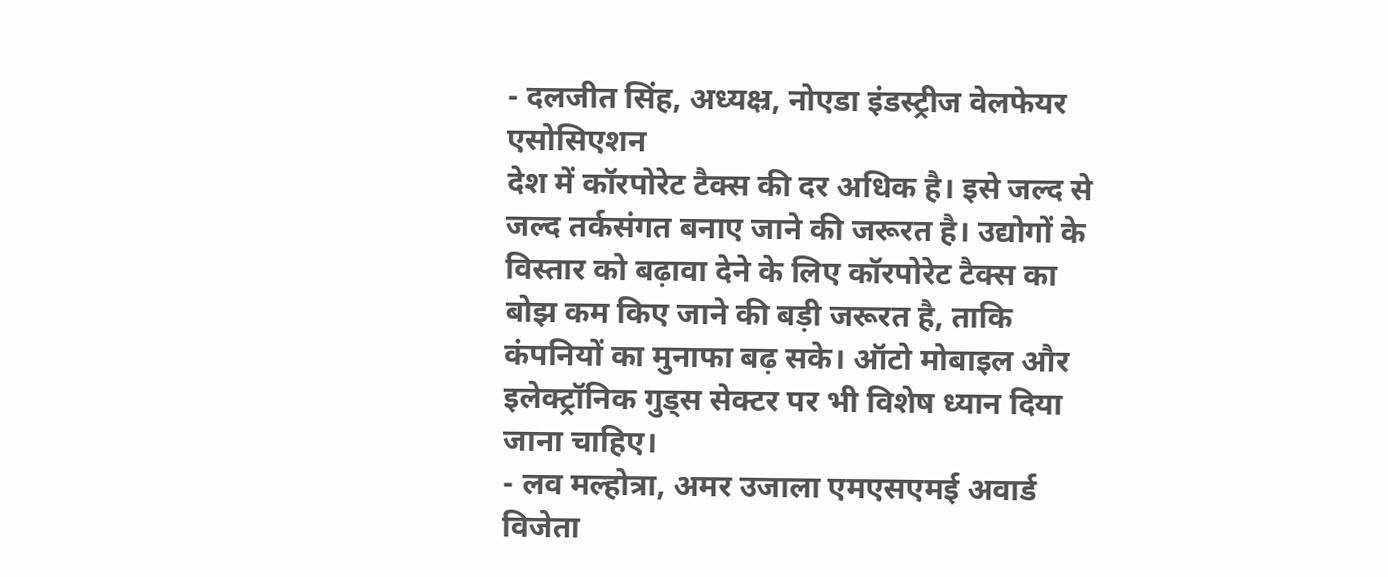- दलजीत सिंह, अध्यक्ष्र, नोएडा इंडस्ट्रीज वेलफेयर एसोसिएशन
देश में कॉरपोरेट टैक्स की दर अधिक है। इसे जल्द से जल्द तर्कसंगत बनाए जाने की जरूरत है। उद्योगों के विस्तार को बढ़ावा देने के लिए कॉरपोरेट टैक्स का बोझ कम किए जाने की बड़ी जरूरत है, ताकि कंपनियों का मुनाफा बढ़ सके। ऑटो मोबाइल और इलेक्ट्रॉनिक गुड्स सेक्टर पर भी विशेष ध्यान दिया जाना चाहिए।
- लव मल्होत्रा, अमर उजाला एमएसएमई अवार्ड विजेता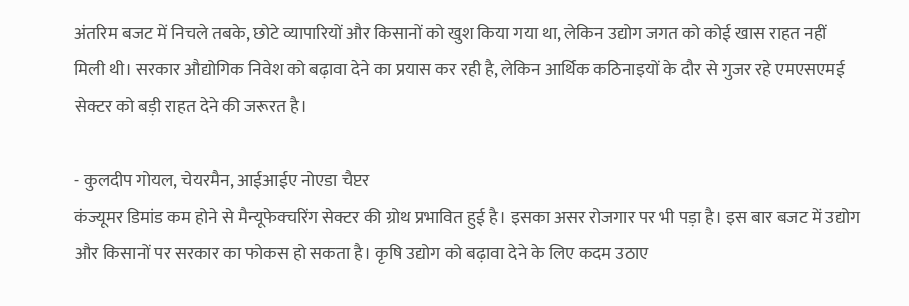अंतरिम बजट में निचले तबके, छोटे व्यापारियों और किसानों को खुश किया गया था, लेकिन उद्योग जगत को कोई खास राहत नहीं मिली थी। सरकार औद्योगिक निवेश को बढ़ावा देने का प्रयास कर रही है, लेकिन आर्थिक कठिनाइयों के दौर से गुजर रहे एमएसएमई सेक्टर को बड़ी राहत देने की जरूरत है।

- कुलदीप गोयल, चेयरमैन, आईआईए नोएडा चैप्टर
कंज्यूमर डिमांड कम होने से मैन्यूफेक्चरिंग सेक्टर की ग्रोथ प्रभावित हुई है। इसका असर रोजगार पर भी पड़ा है। इस बार बजट में उद्योग और किसानों पर सरकार का फोकस हो सकता है। कृषि उद्योग को बढ़ावा देने के लिए कदम उठाए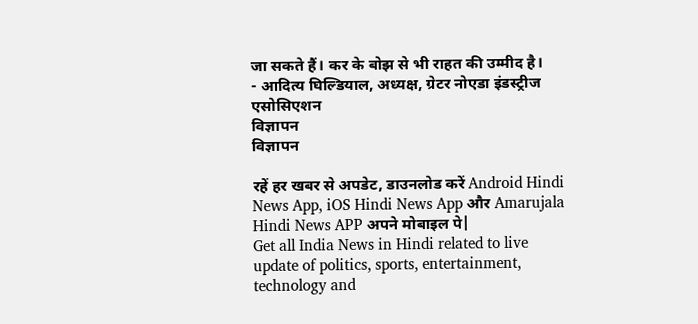जा सकते हैं। कर के बोझ से भी राहत की उम्मीद है।
- आदित्य घिल्डियाल, अध्यक्ष, ग्रेटर नोएडा इंडस्ट्रीज एसोसिएशन
विज्ञापन
विज्ञापन

रहें हर खबर से अपडेट, डाउनलोड करें Android Hindi News App, iOS Hindi News App और Amarujala Hindi News APP अपने मोबाइल पे|
Get all India News in Hindi related to live update of politics, sports, entertainment, technology and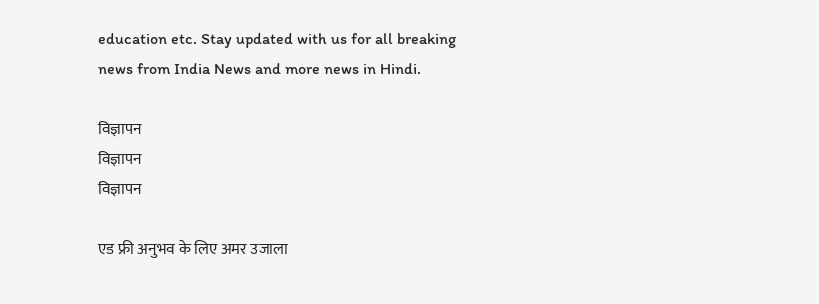education etc. Stay updated with us for all breaking news from India News and more news in Hindi.

विज्ञापन
विज्ञापन
विज्ञापन

एड फ्री अनुभव के लिए अमर उजाला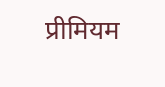प्रीमियम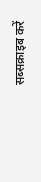सब्सक्राइब करें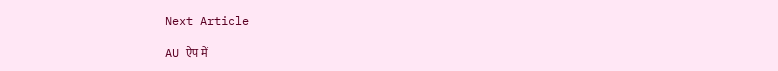Next Article

AU ऐप में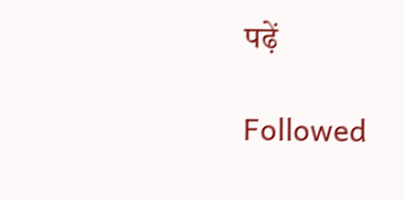पढ़ें

Followed